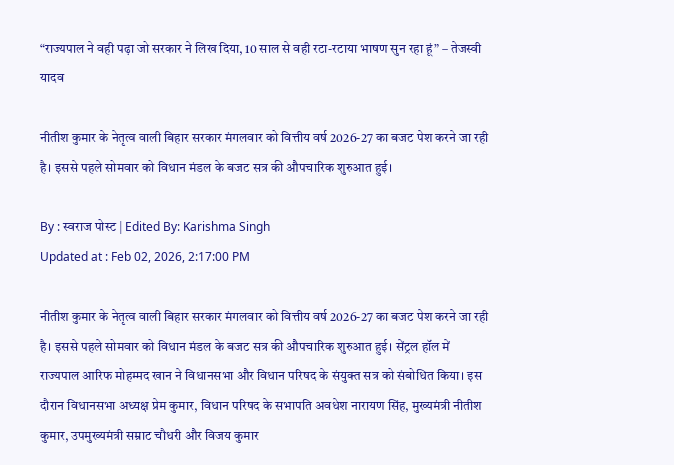“राज्यपाल ने वही पढ़ा जो सरकार ने लिख दिया, 10 साल से वही रटा-रटाया भाषण सुन रहा हूं” – तेजस्वी यादव

नीतीश कुमार के नेतृत्व वाली बिहार सरकार मंगलवार को वित्तीय वर्ष 2026-27 का बजट पेश करने जा रही है। इससे पहले सोमवार को विधान मंडल के बजट सत्र की औपचारिक शुरुआत हुई।

By : स्वराज पोस्ट | Edited By: Karishma Singh
Updated at : Feb 02, 2026, 2:17:00 PM

नीतीश कुमार के नेतृत्व वाली बिहार सरकार मंगलवार को वित्तीय वर्ष 2026-27 का बजट पेश करने जा रही है। इससे पहले सोमवार को विधान मंडल के बजट सत्र की औपचारिक शुरुआत हुई। सेंट्रल हॉल में राज्यपाल आरिफ मोहम्मद खान ने विधानसभा और विधान परिषद के संयुक्त सत्र को संबोधित किया। इस दौरान विधानसभा अध्यक्ष प्रेम कुमार, विधान परिषद के सभापति अवधेश नारायण सिंह, मुख्यमंत्री नीतीश कुमार, उपमुख्यमंत्री सम्राट चौधरी और विजय कुमार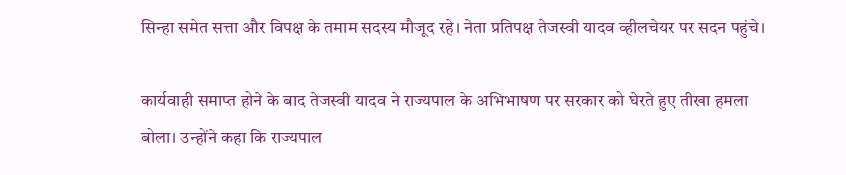सिन्हा समेत सत्ता और विपक्ष के तमाम सदस्य मौजूद रहे। नेता प्रतिपक्ष तेजस्वी यादव व्हीलचेयर पर सदन पहुंचे।

कार्यवाही समाप्त होने के बाद तेजस्वी यादव ने राज्यपाल के अभिभाषण पर सरकार को घेरते हुए तीखा हमला बोला। उन्होंने कहा कि राज्यपाल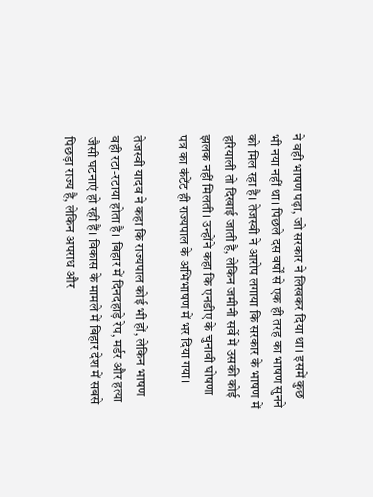ने वही भाषण पढ़ा, जो सरकार ने लिखकर दिया था। इसमें कुछ भी नया नहीं था। पिछले दस वर्षों से एक ही तरह का भाषण सुनने को मिल रहा है। तेजस्वी ने आरोप लगाया कि सरकार के भाषण में हरियाली तो दिखाई जाती है, लेकिन जमीनी सर्वे में उसकी कोई झलक नहीं मिलती। उन्होंने कहा कि एनडीए के चुनावी घोषणा पत्र का कंटेंट ही राज्यपाल के अभिभाषण में भर दिया गया।

तेजस्वी यादव ने कहा कि राज्यपाल कोई भी हों, लेकिन भाषण वही रटा-रटाया होता है। बिहार में दिनदहाड़े रेप, मर्डर और हत्या जैसी घटनाएं हो रही हैं। विकास के मामले में बिहार देश में सबसे पिछड़ा राज्य है, लेकिन अपराध और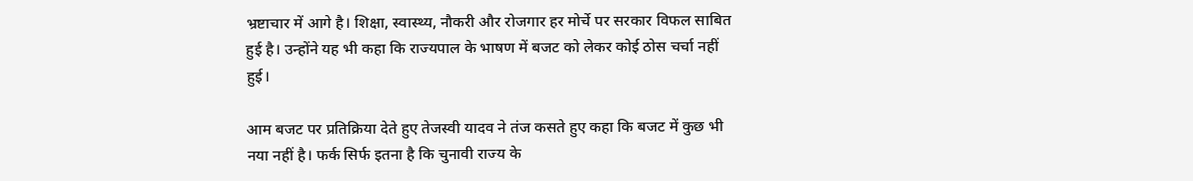भ्रष्टाचार में आगे है। शिक्षा, स्वास्थ्य, नौकरी और रोजगार हर मोर्चे पर सरकार विफल साबित हुई है। उन्होंने यह भी कहा कि राज्यपाल के भाषण में बजट को लेकर कोई ठोस चर्चा नहीं हुई।

आम बजट पर प्रतिक्रिया देते हुए तेजस्वी यादव ने तंज कसते हुए कहा कि बजट में कुछ भी नया नहीं है। फर्क सिर्फ इतना है कि चुनावी राज्य के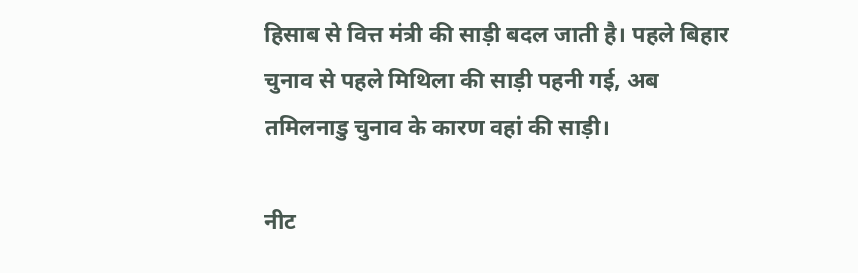हिसाब से वित्त मंत्री की साड़ी बदल जाती है। पहले बिहार चुनाव से पहले मिथिला की साड़ी पहनी गई, अब तमिलनाडु चुनाव के कारण वहां की साड़ी।

नीट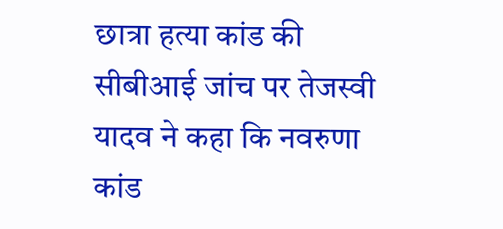छात्रा हत्या कांड की सीबीआई जांच पर तेजस्वी यादव ने कहा कि नवरुणा कांड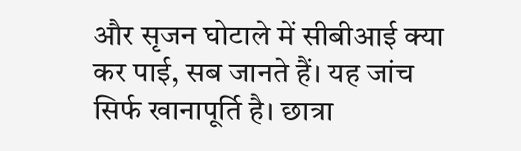और सृजन घोटाले में सीबीआई क्या कर पाई, सब जानते हैं। यह जांच सिर्फ खानापूर्ति है। छात्रा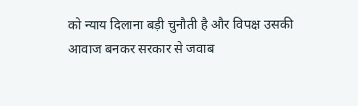को न्याय दिलाना बड़ी चुनौती है और विपक्ष उसकी आवाज बनकर सरकार से जवाब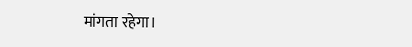मांगता रहेगा।